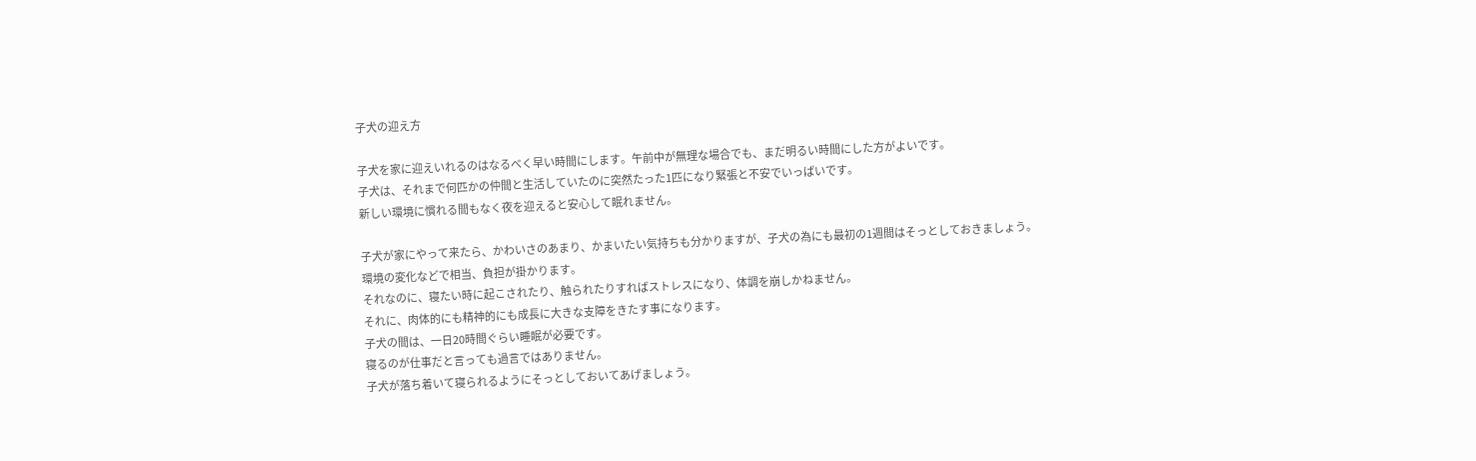子犬の迎え方

子犬を家に迎えいれるのはなるべく早い時間にします。午前中が無理な場合でも、まだ明るい時間にした方がよいです。
子犬は、それまで何匹かの仲間と生活していたのに突然たった1匹になり緊張と不安でいっぱいです。
新しい環境に慣れる間もなく夜を迎えると安心して眠れません。

子犬が家にやって来たら、かわいさのあまり、かまいたい気持ちも分かりますが、子犬の為にも最初の1週間はそっとしておきましょう。
環境の変化などで相当、負担が掛かります。
それなのに、寝たい時に起こされたり、触られたりすればストレスになり、体調を崩しかねません。
それに、肉体的にも精神的にも成長に大きな支障をきたす事になります。
子犬の間は、一日20時間ぐらい睡眠が必要です。
寝るのが仕事だと言っても過言ではありません。
子犬が落ち着いて寝られるようにそっとしておいてあげましょう。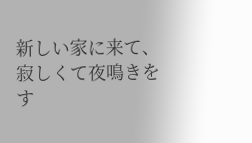新しい家に来て、寂しくて夜鳴きをす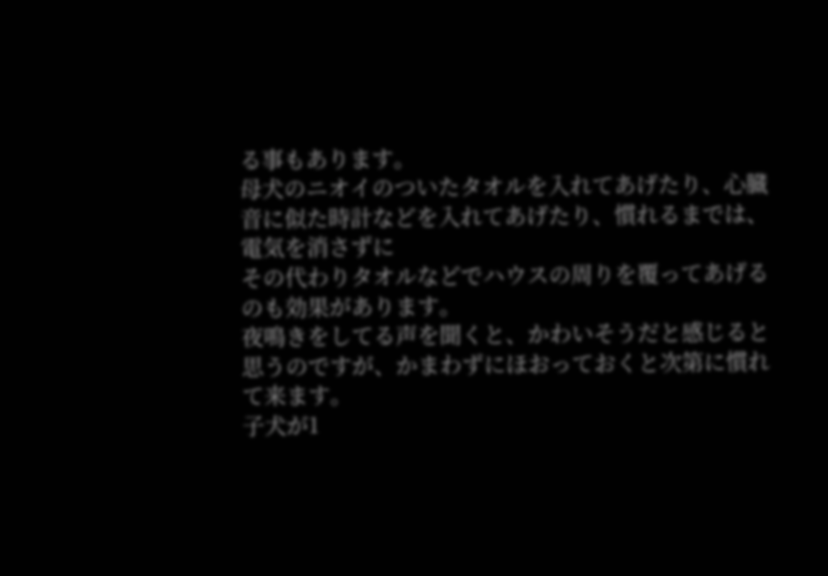る事もあります。
母犬のニオイのついたタオルを入れてあげたり、心臓音に似た時計などを入れてあげたり、慣れるまでは、電気を消さずに
その代わりタオルなどでハウスの周りを覆ってあげるのも効果があります。
夜鳴きをしてる声を聞くと、かわいそうだと感じると思うのですが、かまわずにほおっておくと次第に慣れて来ます。
子犬が1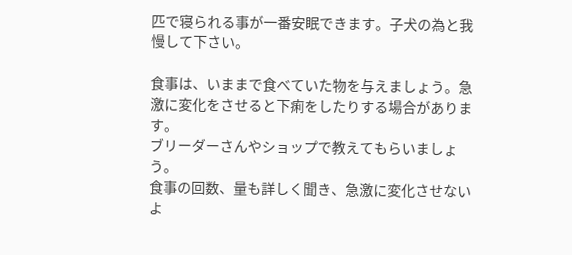匹で寝られる事が一番安眠できます。子犬の為と我慢して下さい。

食事は、いままで食べていた物を与えましょう。急激に変化をさせると下痢をしたりする場合があります。
ブリーダーさんやショップで教えてもらいましょう。
食事の回数、量も詳しく聞き、急激に変化させないよ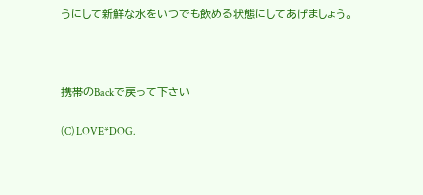うにして新鮮な水をいつでも飲める状態にしてあげましょう。



携帯のBackで戻って下さい

(C) LOVE*DOG.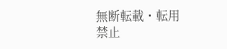無断転載・転用禁止